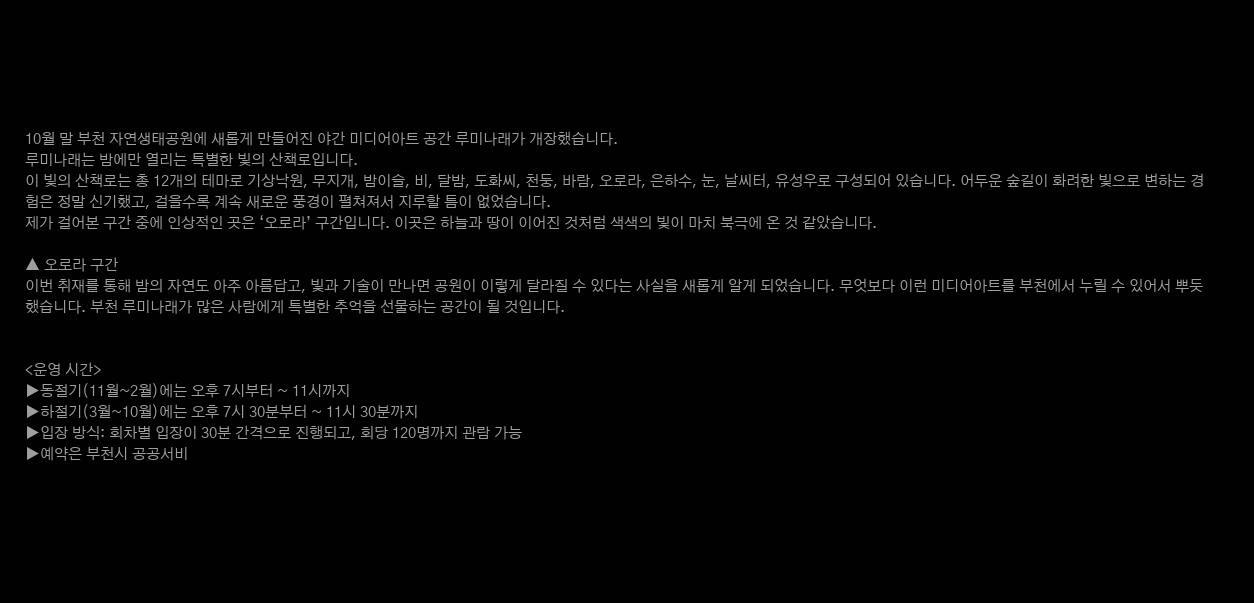10월 말 부천 자연생태공원에 새롭게 만들어진 야간 미디어아트 공간 루미나래가 개장했습니다.
루미나래는 밤에만 열리는 특별한 빛의 산책로입니다.
이 빛의 산책로는 총 12개의 테마로 기상낙원, 무지개, 밤이슬, 비, 달밤, 도화씨, 천둥, 바람, 오로라, 은하수, 눈, 날씨터, 유성우로 구성되어 있습니다. 어두운 숲길이 화려한 빛으로 변하는 경험은 정말 신기했고, 걸을수록 계속 새로운 풍경이 펼쳐져서 지루할 틈이 없었습니다.
제가 걸어본 구간 중에 인상적인 곳은 ‘오로라’ 구간입니다. 이곳은 하늘과 땅이 이어진 것처럼 색색의 빛이 마치 북극에 온 것 같았습니다.

▲ 오로라 구간
이번 취재를 통해 밤의 자연도 아주 아름답고, 빛과 기술이 만나면 공원이 이렇게 달라질 수 있다는 사실을 새롭게 알게 되었습니다. 무엇보다 이런 미디어아트를 부천에서 누릴 수 있어서 뿌듯했습니다. 부천 루미나래가 많은 사람에게 특별한 추억을 선물하는 공간이 될 것입니다.


<운영 시간>
▶동절기(11월~2월)에는 오후 7시부터 ~ 11시까지
▶하절기(3월~10월)에는 오후 7시 30분부터 ~ 11시 30분까지
▶입장 방식: 회차별 입장이 30분 간격으로 진행되고, 회당 120명까지 관람 가능
▶예약은 부천시 공공서비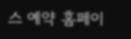스 예약 홈페이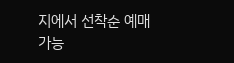지에서 선착순 예매 가능